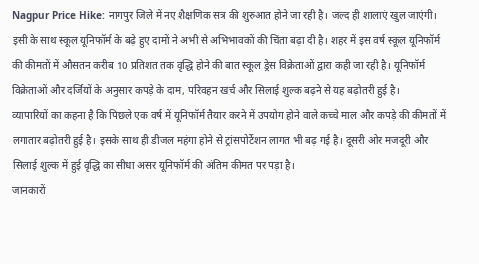Nagpur Price Hike: नागपुर जिले में नए शैक्षणिक सत्र की शुरुआत होने जा रही है। जल्द ही शालाएं खुल जाएंगी। इसी के साथ स्कूल यूनिफॉर्म के बढ़े हुए दामों ने अभी से अभिभावकों की चिंता बढ़ा दी है। शहर में इस वर्ष स्कूल यूनिफॉर्म की कीमतों में औसतन करीब 10 प्रतिशत तक वृद्धि होने की बात स्कूल ड्रेस विक्रेताओं द्वारा कही जा रही है। यूनिफॉर्म विक्रेताओं और दर्जियों के अनुसार कपड़े के दाम, परिवहन खर्च और सिलाई शुल्क बढ़ने से यह बढ़ोतरी हुई है।
व्यापारियों का कहना है कि पिछले एक वर्ष में यूनिफॉर्म तैयार करने में उपयोग होने वाले कच्चे माल और कपड़े की कीमतों में लगातार बढ़ोतरी हुई है। इसके साथ ही डीजल महंगा होने से ट्रांसपोर्टेशन लागत भी बढ़ गई है। दूसरी ओर मजदूरी और सिलाई शुल्क में हुई वृद्धि का सीधा असर यूनिफॉर्म की अंतिम कीमत पर पड़ा है।
जानकारों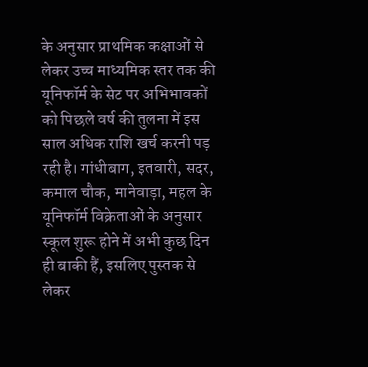के अनुसार प्राथमिक कक्षाओं से लेकर उच्च माध्यमिक स्तर तक की यूनिफॉर्म के सेट पर अभिभावकों को पिछले वर्ष की तुलना में इस साल अधिक राशि खर्च करनी पड़ रही है। गांधीबाग, इतवारी, सदर, कमाल चौक, मानेवाड़ा, महल के यूनिफॉर्म विक्रेताओं के अनुसार स्कूल शुरू होने में अभी कुछ दिन ही बाकी हैं, इसलिए पुस्तक से लेकर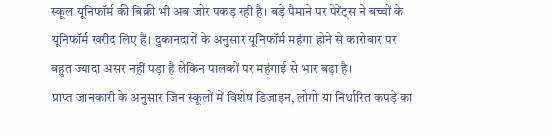स्कूल यूनिफॉर्म की बिक्री भी अब जोर पकड़ रही है। बड़े पैमाने पर पेरेंट्स ने बच्चों के यूनिफॉर्म खरीद लिए हैं। दुकानदारों के अनुसार यूनिफॉर्म महंगा होने से कारोबार पर बहुत ज्यादा असर नहीं पड़ा है लेकिन पालकों पर महंगाई से भार बढ़ा है।
प्राप्त जानकारी के अनुसार जिन स्कूलों में विशेष डिजाइन, लोगो या निर्धारित कपड़े का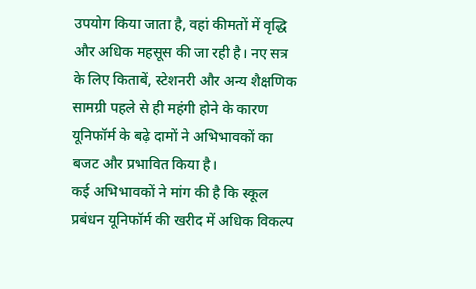उपयोग किया जाता है, वहां कीमतों में वृद्धि और अधिक महसूस की जा रही है। नए सत्र के लिए किताबें, स्टेशनरी और अन्य शैक्षणिक सामग्री पहले से ही महंगी होने के कारण यूनिफॉर्म के बढ़े दामों ने अभिभावकों का बजट और प्रभावित किया है।
कई अभिभावकों ने मांग की है कि स्कूल प्रबंधन यूनिफॉर्म की खरीद में अधिक विकल्प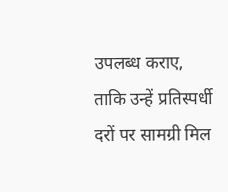उपलब्ध कराए, ताकि उन्हें प्रतिस्पर्धी दरों पर सामग्री मिल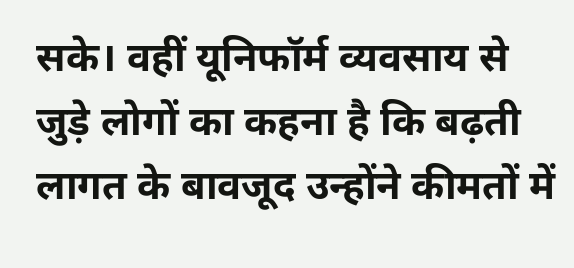सके। वहीं यूनिफॉर्म व्यवसाय से जुड़े लोगों का कहना है कि बढ़ती लागत के बावजूद उन्होंने कीमतों में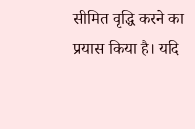सीमित वृद्धि करने का प्रयास किया है। यदि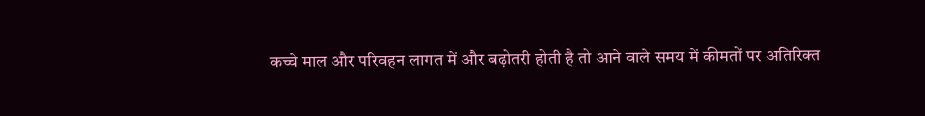कच्चे माल और परिवहन लागत में और बढ़ोतरी होती है तो आने वाले समय में कीमतों पर अतिरिक्त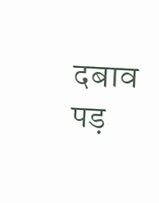दबाव पड़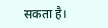सकता है।